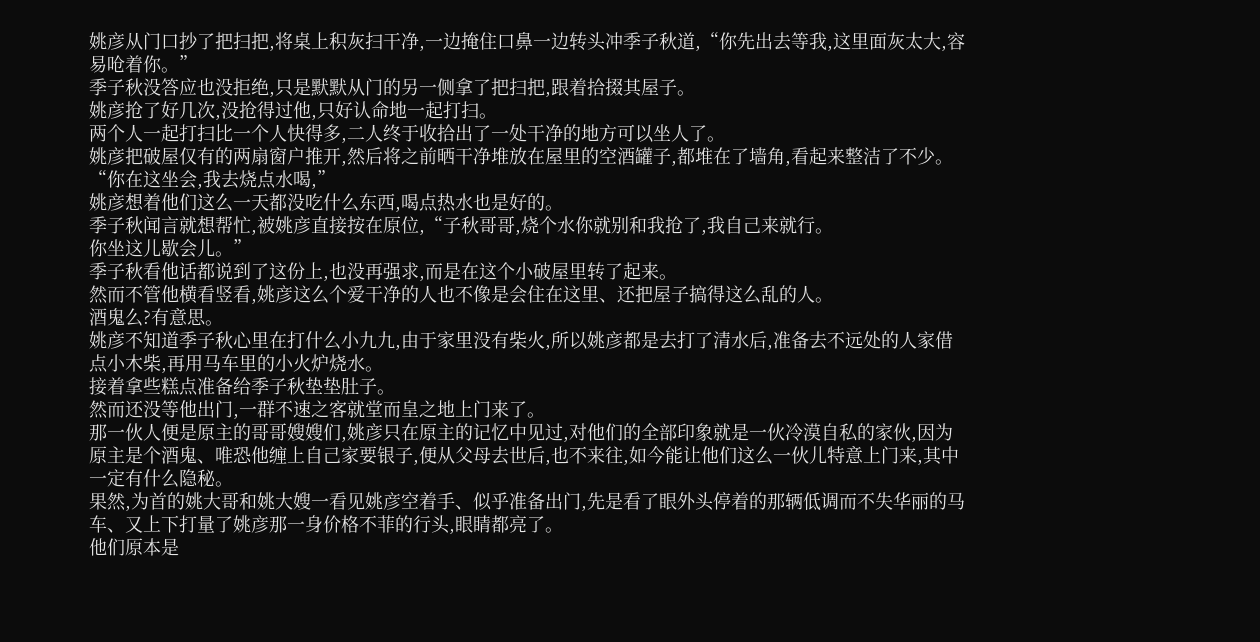姚彦从门口抄了把扫把,将桌上积灰扫干净,一边掩住口鼻一边转头冲季子秋道,“你先出去等我,这里面灰太大,容易呛着你。”
季子秋没答应也没拒绝,只是默默从门的另一侧拿了把扫把,跟着拾掇其屋子。
姚彦抢了好几次,没抢得过他,只好认命地一起打扫。
两个人一起打扫比一个人快得多,二人终于收拾出了一处干净的地方可以坐人了。
姚彦把破屋仅有的两扇窗户推开,然后将之前晒干净堆放在屋里的空酒罐子,都堆在了墙角,看起来整洁了不少。
“你在这坐会,我去烧点水喝,”
姚彦想着他们这么一天都没吃什么东西,喝点热水也是好的。
季子秋闻言就想帮忙,被姚彦直接按在原位,“子秋哥哥,烧个水你就别和我抢了,我自己来就行。
你坐这儿歇会儿。”
季子秋看他话都说到了这份上,也没再强求,而是在这个小破屋里转了起来。
然而不管他横看竖看,姚彦这么个爱干净的人也不像是会住在这里、还把屋子搞得这么乱的人。
酒鬼么?有意思。
姚彦不知道季子秋心里在打什么小九九,由于家里没有柴火,所以姚彦都是去打了清水后,准备去不远处的人家借点小木柴,再用马车里的小火炉烧水。
接着拿些糕点准备给季子秋垫垫肚子。
然而还没等他出门,一群不速之客就堂而皇之地上门来了。
那一伙人便是原主的哥哥嫂嫂们,姚彦只在原主的记忆中见过,对他们的全部印象就是一伙冷漠自私的家伙,因为原主是个酒鬼、唯恐他缠上自己家要银子,便从父母去世后,也不来往,如今能让他们这么一伙儿特意上门来,其中一定有什么隐秘。
果然,为首的姚大哥和姚大嫂一看见姚彦空着手、似乎准备出门,先是看了眼外头停着的那辆低调而不失华丽的马车、又上下打量了姚彦那一身价格不菲的行头,眼睛都亮了。
他们原本是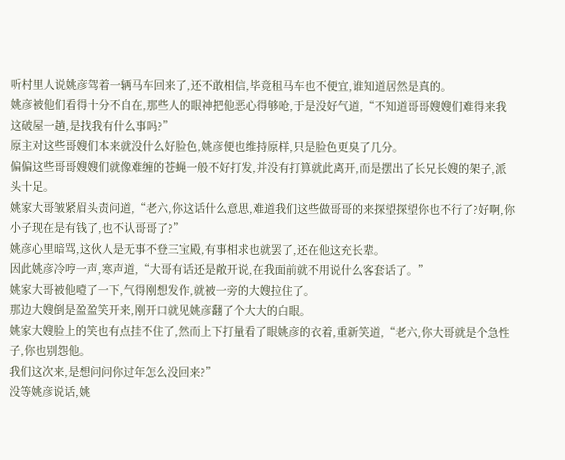听村里人说姚彦驾着一辆马车回来了,还不敢相信,毕竟租马车也不便宜,谁知道居然是真的。
姚彦被他们看得十分不自在,那些人的眼神把他恶心得够呛,于是没好气道,“不知道哥哥嫂嫂们难得来我这破屋一趟,是找我有什么事吗?”
原主对这些哥嫂们本来就没什么好脸色,姚彦便也维持原样,只是脸色更臭了几分。
偏偏这些哥哥嫂嫂们就像难缠的苍蝇一般不好打发,并没有打算就此离开,而是摆出了长兄长嫂的架子,派头十足。
姚家大哥皱紧眉头责问道,“老六,你这话什么意思,难道我们这些做哥哥的来探望探望你也不行了?好啊,你小子现在是有钱了,也不认哥哥了?”
姚彦心里暗骂,这伙人是无事不登三宝殿,有事相求也就罢了,还在他这充长辈。
因此姚彦冷哼一声,寒声道,“大哥有话还是敞开说,在我面前就不用说什么客套话了。”
姚家大哥被他噎了一下,气得刚想发作,就被一旁的大嫂拉住了。
那边大嫂倒是盈盈笑开来,刚开口就见姚彦翻了个大大的白眼。
姚家大嫂脸上的笑也有点挂不住了,然而上下打量看了眼姚彦的衣着,重新笑道,“老六,你大哥就是个急性子,你也别怨他。
我们这次来,是想问问你过年怎么没回来?”
没等姚彦说话,姚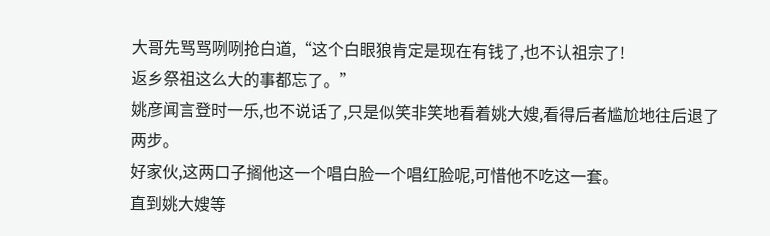大哥先骂骂咧咧抢白道,“这个白眼狼肯定是现在有钱了,也不认祖宗了!
返乡祭祖这么大的事都忘了。”
姚彦闻言登时一乐,也不说话了,只是似笑非笑地看着姚大嫂,看得后者尴尬地往后退了两步。
好家伙,这两口子搁他这一个唱白脸一个唱红脸呢,可惜他不吃这一套。
直到姚大嫂等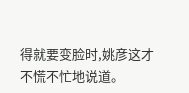得就要变脸时,姚彦这才不慌不忙地说道。